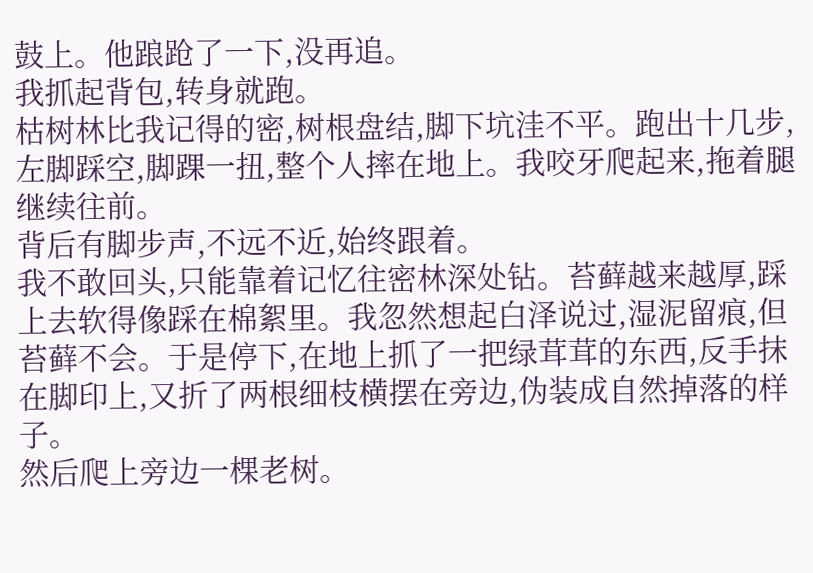鼓上。他踉跄了一下,没再追。
我抓起背包,转身就跑。
枯树林比我记得的密,树根盘结,脚下坑洼不平。跑出十几步,左脚踩空,脚踝一扭,整个人摔在地上。我咬牙爬起来,拖着腿继续往前。
背后有脚步声,不远不近,始终跟着。
我不敢回头,只能靠着记忆往密林深处钻。苔藓越来越厚,踩上去软得像踩在棉絮里。我忽然想起白泽说过,湿泥留痕,但苔藓不会。于是停下,在地上抓了一把绿茸茸的东西,反手抹在脚印上,又折了两根细枝横摆在旁边,伪装成自然掉落的样子。
然后爬上旁边一棵老树。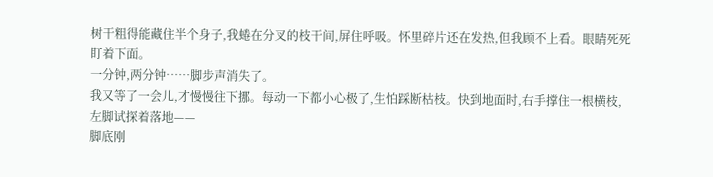树干粗得能藏住半个身子,我蜷在分叉的枝干间,屏住呼吸。怀里碎片还在发热,但我顾不上看。眼睛死死盯着下面。
一分钟,两分钟……脚步声消失了。
我又等了一会儿,才慢慢往下挪。每动一下都小心极了,生怕踩断枯枝。快到地面时,右手撑住一根横枝,左脚试探着落地——
脚底刚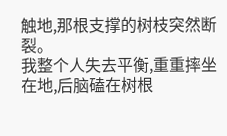触地,那根支撑的树枝突然断裂。
我整个人失去平衡,重重摔坐在地,后脑磕在树根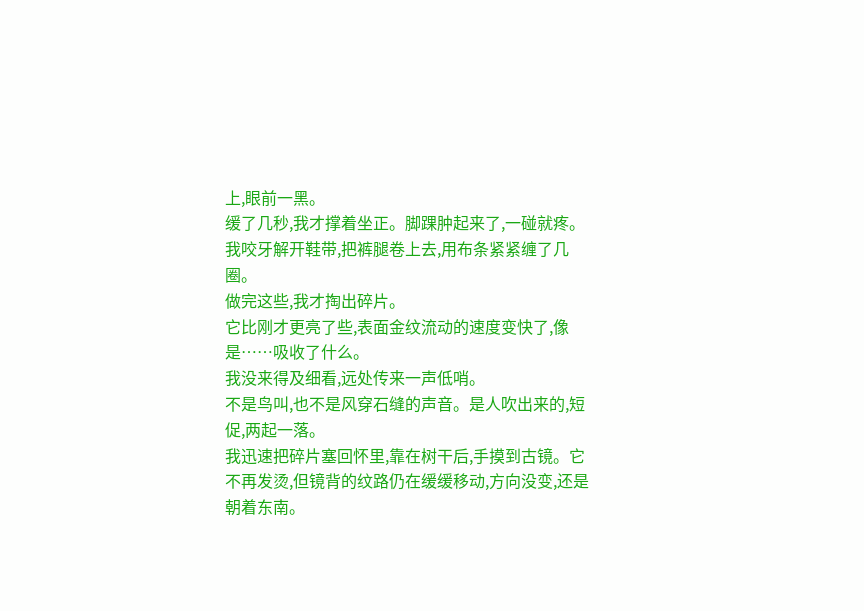上,眼前一黑。
缓了几秒,我才撑着坐正。脚踝肿起来了,一碰就疼。我咬牙解开鞋带,把裤腿卷上去,用布条紧紧缠了几圈。
做完这些,我才掏出碎片。
它比刚才更亮了些,表面金纹流动的速度变快了,像是……吸收了什么。
我没来得及细看,远处传来一声低哨。
不是鸟叫,也不是风穿石缝的声音。是人吹出来的,短促,两起一落。
我迅速把碎片塞回怀里,靠在树干后,手摸到古镜。它不再发烫,但镜背的纹路仍在缓缓移动,方向没变,还是朝着东南。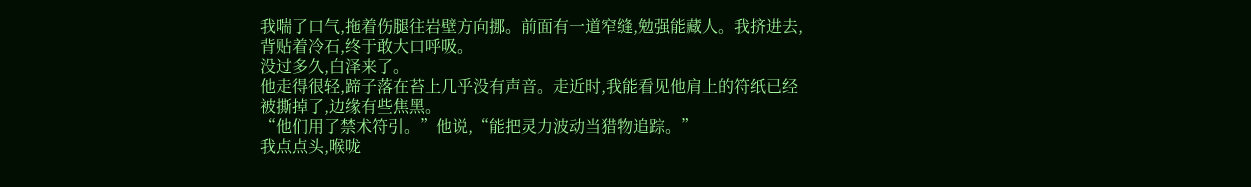我喘了口气,拖着伤腿往岩壁方向挪。前面有一道窄缝,勉强能藏人。我挤进去,背贴着冷石,终于敢大口呼吸。
没过多久,白泽来了。
他走得很轻,蹄子落在苔上几乎没有声音。走近时,我能看见他肩上的符纸已经被撕掉了,边缘有些焦黑。
“他们用了禁术符引。”他说,“能把灵力波动当猎物追踪。”
我点点头,喉咙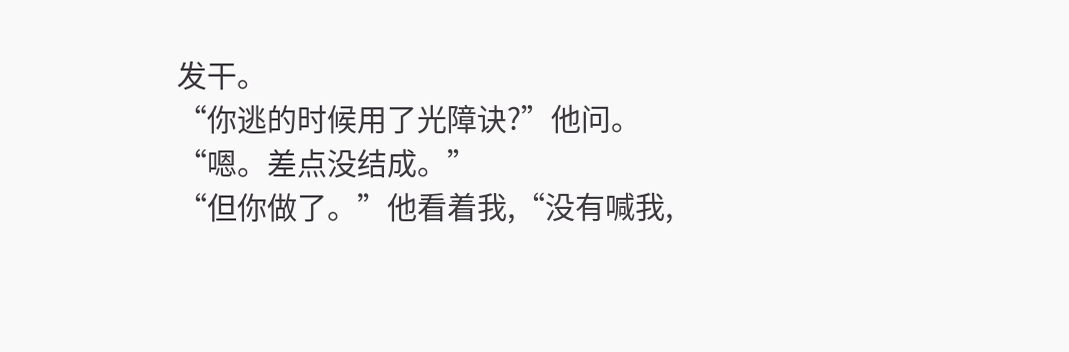发干。
“你逃的时候用了光障诀?”他问。
“嗯。差点没结成。”
“但你做了。”他看着我,“没有喊我,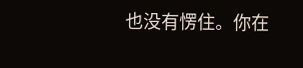也没有愣住。你在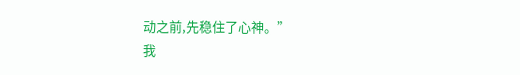动之前,先稳住了心神。”
我